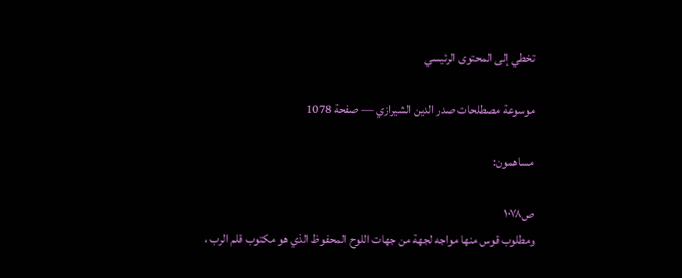تخطي إلى المحتوى الرئيسي

موسوعة مصطلحات صدر الدين الشيرازي — صفحة 1078

مساهمون:

ص١٠٧٨
ومطلوب قوس منها مواجه لجهة من جهات اللوح المحفوظ الذي هو مكتوب قلم الرب ،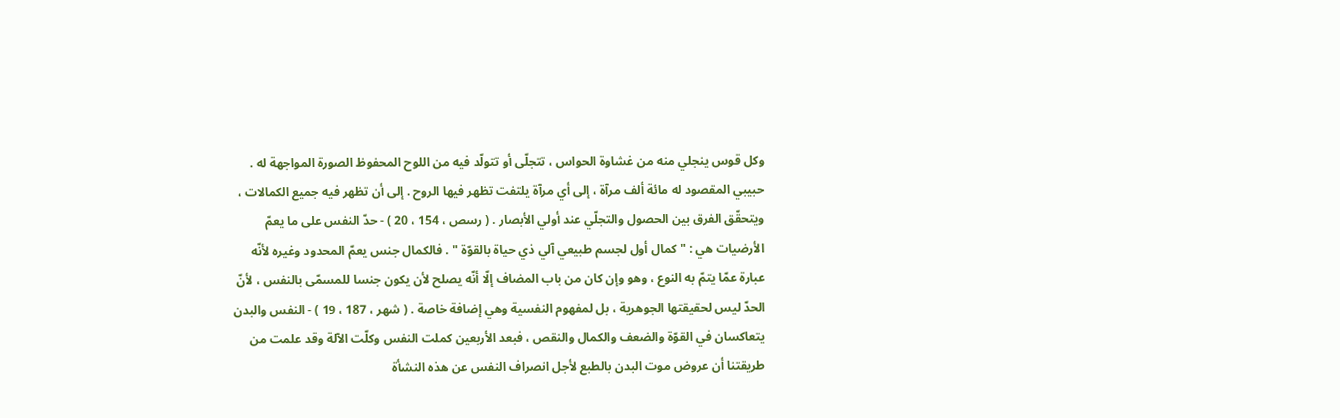وكل قوس ينجلي منه من غشاوة الحواس ، تتجلّى أو تتولّد فيه من اللوح المحفوظ الصورة المواجهة له . حبيبي المقصود له مائة ألف مرآة ، إلى أي مرآة يلتفت تظهر فيها الروح . إلى أن تظهر فيه جميع الكمالات ، ويتحقّق الفرق بين الحصول والتجلّي عند أولي الأبصار . ( رسص ، 154 ، 20 ) - حدّ النفس على ما يعمّ الأرضيات هي : " كمال أول لجسم طبيعي آلي ذي حياة بالقوّة " . فالكمال جنس يعمّ المحدود وغيره لأنّه عبارة عمّا يتمّ به النوع ، وهو وإن كان من باب المضاف إلّا أنّه يصلح لأن يكون جنسا للمسمّى بالنفس ، لأنّ الحدّ ليس لحقيقتها الجوهرية ، بل لمفهوم النفسية وهي إضافة خاصة . ( شهر ، 187 ، 19 ) - النفس والبدن يتعاكسان في القوّة والضعف والكمال والنقص ، فبعد الأربعين كملت النفس وكلّت الآلة وقد علمت من طريقتنا أن عروض موت البدن بالطبع لأجل انصراف النفس عن هذه النشأة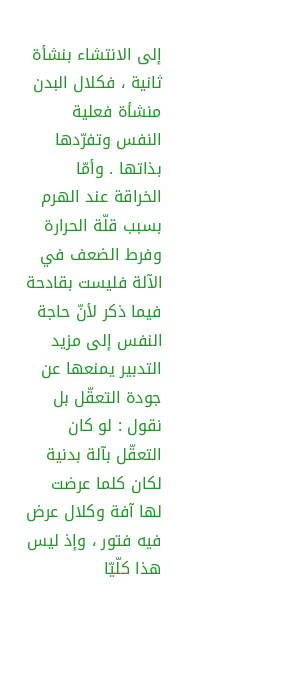إلى الانتشاء بنشأة ثانية ، فكلال البدن منشأة فعلية النفس وتفرّدها بذاتها . وأمّا الخراقة عند الهرم بسبب قلّة الحرارة وفرط الضعف في الآلة فليست بقادحة فيما ذكر لأنّ حاجة النفس إلى مزيد التدبير يمنعها عن جودة التعقّل بل نقول : لو كان التعقّل بآلة بدنية لكان كلما عرضت لها آفة وكلال عرض فيه فتور ، وإذ ليس هذا كلّيّا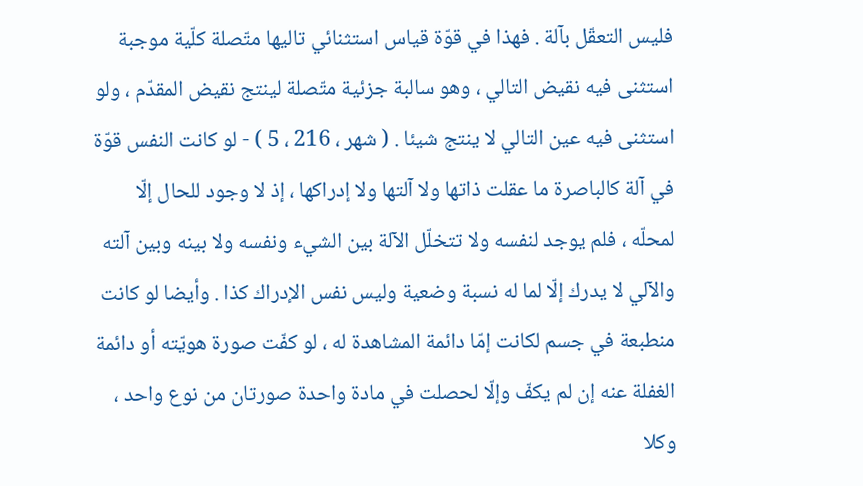فليس التعقّل بآلة . فهذا في قوّة قياس استثنائي تاليها متّصلة كلّية موجبة استثنى فيه نقيض التالي ، وهو سالبة جزئية متّصلة لينتج نقيض المقدّم ، ولو استثنى فيه عين التالي لا ينتج شيئا . ( شهر ، 216 ، 5 ) - لو كانت النفس قوّة في آلة كالباصرة ما عقلت ذاتها ولا آلتها ولا إدراكها ، إذ لا وجود للحال إلّا لمحلّه ، فلم يوجد لنفسه ولا تتخلّل الآلة بين الشيء ونفسه ولا بينه وبين آلته والآلي لا يدرك إلّا لما له نسبة وضعية وليس نفس الإدراك كذا . وأيضا لو كانت منطبعة في جسم لكانت إمّا دائمة المشاهدة له ، لو كفّت صورة هويّته أو دائمة الغفلة عنه إن لم يكفّ وإلّا لحصلت في مادة واحدة صورتان من نوع واحد ، وكلا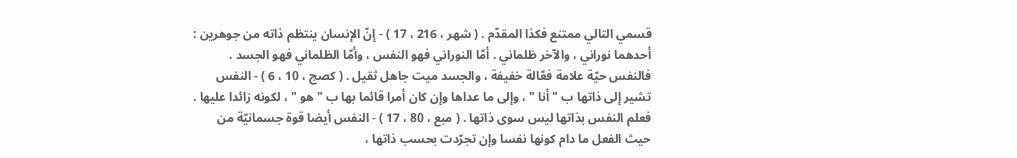قسمي التالي ممتنع فكذا المقدّم . ( شهر ، 216 ، 17 ) - إنّ الإنسان ينتظم ذاته من جوهرين : أحدهما نوراني ، والآخر ظلماني . أمّا النوراني فهو النفس ، وأمّا الظلماني فهو الجسد . فالنفس حيّة علامة فعّالة خفيفة ، والجسد ميت جاهل ثقيل . ( كصج ، 10 ، 6 ) - النفس تشير إلى ذاتها ب " أنا " ، وإلى ما عداها وإن كان أمرا قائما بها ب " هو " ، لكونه زائدا عليها . فعلم النفس بذاتها ليس سوى ذاتها . ( مبع ، 80 ، 17 ) - النفس أيضا قوة جسمانيّة من حيث الفعل ما دام كونها نفسا وإن تجرّدت بحسب ذاتها ،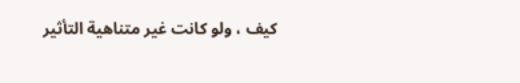كيف ، ولو كانت غير متناهية التأثير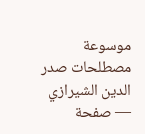موسوعة مصطلحات صدر الدين الشيرازي — صفحة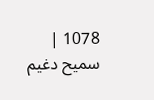1078 | سميح دغيم